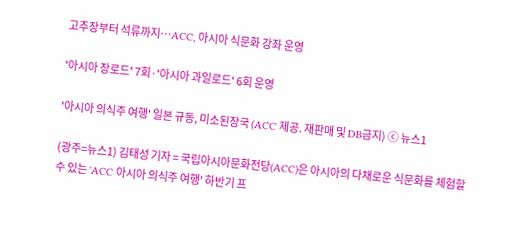고추장부터 석류까지…ACC, 아시아 식문화 강좌 운영

'아시아 장로드' 7회·'아시아 과일로드' 6회 운영

'아시아 의식주 여행' 일본 규동, 미소된장국 (ACC 제공. 재판매 및 DB금지) ⓒ 뉴스1

(광주=뉴스1) 김태성 기자 = 국립아시아문화전당(ACC)은 아시아의 다채로운 식문화를 체험할 수 있는 'ACC 아시아 의식주 여행' 하반기 프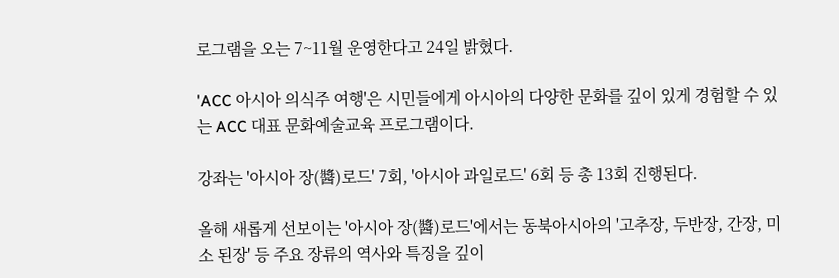로그램을 오는 7~11월 운영한다고 24일 밝혔다.

'ACC 아시아 의식주 여행'은 시민들에게 아시아의 다양한 문화를 깊이 있게 경험할 수 있는 ACC 대표 문화예술교육 프로그램이다.

강좌는 '아시아 장(醬)로드' 7회, '아시아 과일로드' 6회 등 총 13회 진행된다.

올해 새롭게 선보이는 '아시아 장(醬)로드'에서는 동북아시아의 '고추장, 두반장, 간장, 미소 된장' 등 주요 장류의 역사와 특징을 깊이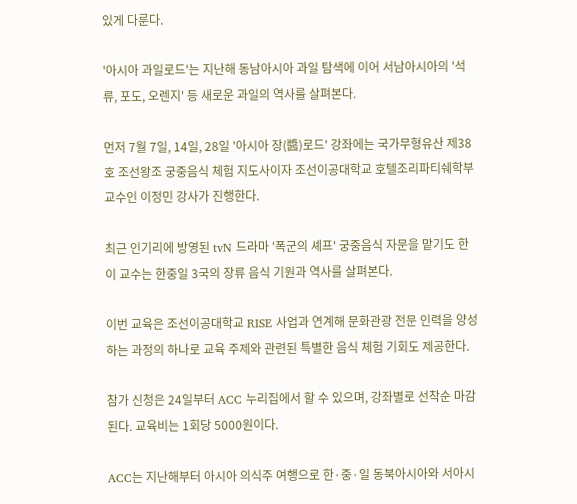있게 다룬다.

'아시아 과일로드'는 지난해 동남아시아 과일 탐색에 이어 서남아시아의 '석류, 포도, 오렌지' 등 새로운 과일의 역사를 살펴본다.

먼저 7월 7일, 14일, 28일 '아시아 장(醬)로드' 강좌에는 국가무형유산 제38호 조선왕조 궁중음식 체험 지도사이자 조선이공대학교 호텔조리파티쉐학부 교수인 이정민 강사가 진행한다.

최근 인기리에 방영된 tvN 드라마 '폭군의 셰프' 궁중음식 자문을 맡기도 한 이 교수는 한중일 3국의 장류 음식 기원과 역사를 살펴본다.

이번 교육은 조선이공대학교 RISE 사업과 연계해 문화관광 전문 인력을 양성하는 과정의 하나로 교육 주제와 관련된 특별한 음식 체험 기회도 제공한다.

참가 신청은 24일부터 ACC 누리집에서 할 수 있으며, 강좌별로 선착순 마감된다. 교육비는 1회당 5000원이다.

ACC는 지난해부터 아시아 의식주 여행으로 한·중·일 동북아시아와 서아시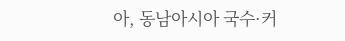아, 동남아시아 국수·커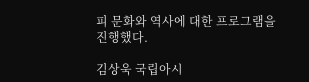피 문화와 역사에 대한 프로그램을 진행했다.

김상욱 국립아시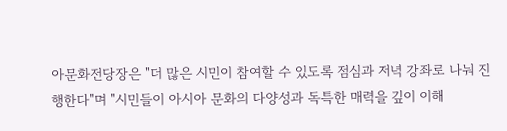아문화전당장은 "더 많은 시민이 참여할 수 있도록 점심과 저녁 강좌로 나눠 진행한다"며 "시민들이 아시아 문화의 다양성과 독특한 매력을 깊이 이해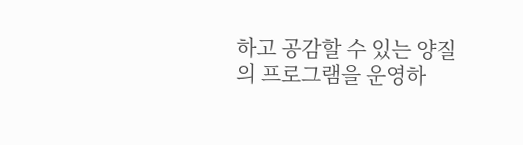하고 공감할 수 있는 양질의 프로그램을 운영하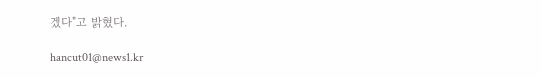겠다"고 밝혔다.

hancut01@news1.kr